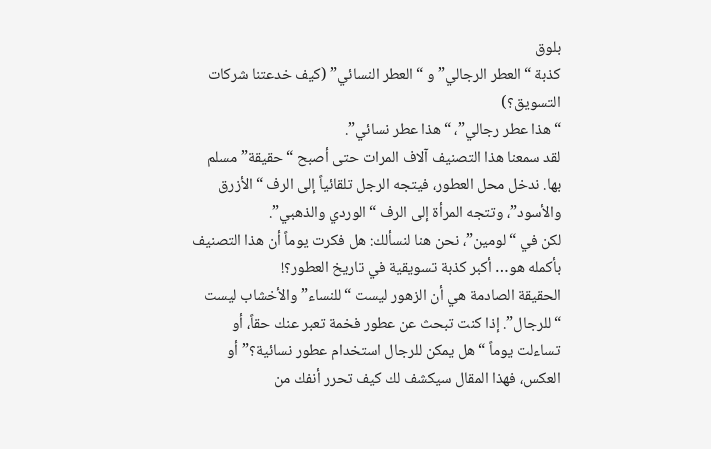بلوق
كذبة “العطر الرجالي” و “العطر النسائي” (كيف خدعتنا شركات التسويق؟)
“هذا عطر رجالي”، “هذا عطر نسائي”.
لقد سمعنا هذا التصنيف آلاف المرات حتى أصبح “حقيقة” مسلم بها. ندخل محل العطور، فيتجه الرجل تلقائياً إلى الرف “الأزرق والأسود”، وتتجه المرأة إلى الرف “الوردي والذهبي”.
لكن في “لومين”، نحن هنا لنسألك: هل فكرت يوماً أن هذا التصنيف بأكمله هو… أكبر كذبة تسويقية في تاريخ العطور؟!
الحقيقة الصادمة هي أن الزهور ليست “للنساء” والأخشاب ليست “للرجال”. إذا كنت تبحث عن عطور فخمة تعبر عنك حقاً، أو تساءلت يوماً “هل يمكن للرجال استخدام عطور نسائية؟” أو العكس، فهذا المقال سيكشف لك كيف تحرر أنفك من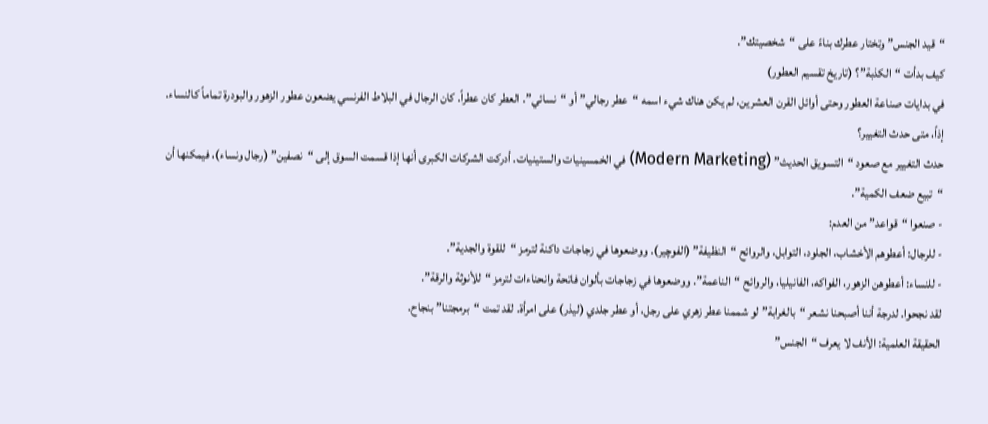“قيد الجنس” وتختار عطرك بناءً على “شخصيتك”.
كيف بدأت “الكذبة”؟ (تاريخ تقسيم العطور)
في بدايات صناعة العطور وحتى أوائل القرن العشرين، لم يكن هناك شيء اسمه “عطر رجالي” أو “نسائي”. العطر كان عطراً. كان الرجال في البلاط الفرنسي يضعون عطور الزهور والبودرة تماماً كالنساء.
إذاً، متى حدث التغيير؟
حدث التغيير مع صعود “التسويق الحديث” (Modern Marketing) في الخمسينيات والستينيات. أدركت الشركات الكبرى أنها إذا قسمت السوق إلى “نصفين” (رجال ونساء)، فيمكنها أن “تبيع ضعف الكمية”.
- صنعوا “قواعد” من العدم:
- للرجال: أعطوهم الأخشاب، الجلود، التوابل، والروائح “النظيفة” (الفوچير). ووضعوها في زجاجات داكنة لترمز “للقوة والجدية”.
- للنساء: أعطوهن الزهور، الفواكه، الفانيليا، والروائح “الناعمة”. ووضعوها في زجاجات بألوان فاتحة وانحناءات لترمز “للأنوثة والرقة”.
لقد نجحوا. لدرجة أننا أصبحنا نشعر “بالغرابة” لو شممنا عطر زهري على رجل، أو عطر جلدي (ليذر) على امرأة. لقد تمت “برمجتنا” بنجاح.
الحقيقة العلمية: الأنف لا يعرف “الجنس”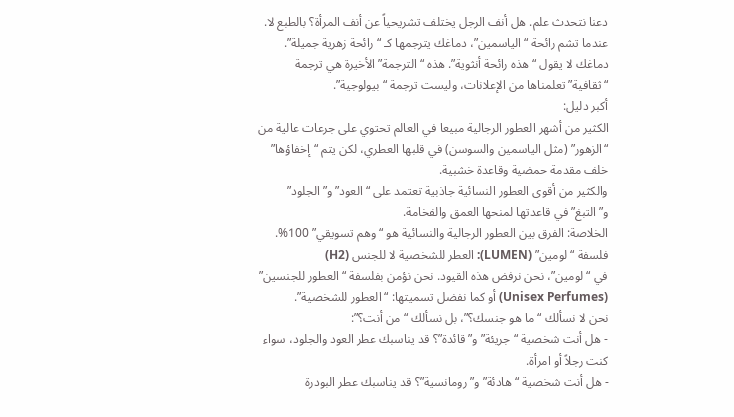دعنا نتحدث علم. هل أنف الرجل يختلف تشريحياً عن أنف المرأة؟ بالطبع لا.
عندما تشم رائحة “الياسمين”، دماغك يترجمها كـ “رائحة زهرية جميلة”. دماغك لا يقول “هذه رائحة أنثوية”. هذه “الترجمة” الأخيرة هي ترجمة “ثقافية” تعلمناها من الإعلانات، وليست ترجمة “بيولوجية”.
أكبر دليل:
الكثير من أشهر العطور الرجالية مبيعا في العالم تحتوي على جرعات عالية من “الزهور” (مثل الياسمين والسوسن) في قلبها العطري، لكن يتم “إخفاؤها” خلف مقدمة حمضية وقاعدة خشبية.
والكثير من أقوى العطور النسائية جاذبية تعتمد على “العود” و”الجلود” و”التبغ” في قاعدتها لمنحها العمق والفخامة.
الخلاصة: الفرق بين العطور الرجالية والنسائية هو “وهم تسويقي” 100%.
فلسفة “لومين” (LUMEN): العطر للشخصية لا للجنس (H2)
في “لومين”، نحن نرفض هذه القيود. نحن نؤمن بفلسفة “العطور للجنسين” (Unisex Perfumes) أو كما نفضل تسميتها: “العطور للشخصية”.
نحن لا نسألك “ما هو جنسك؟”، بل نسألك “من أنت؟”:
- هل أنت شخصية “جريئة” و”قائدة”؟ قد يناسبك عطر العود والجلود، سواء كنت رجلاً أو امرأة.
- هل أنت شخصية “هادئة” و”رومانسية”؟ قد يناسبك عطر البودرة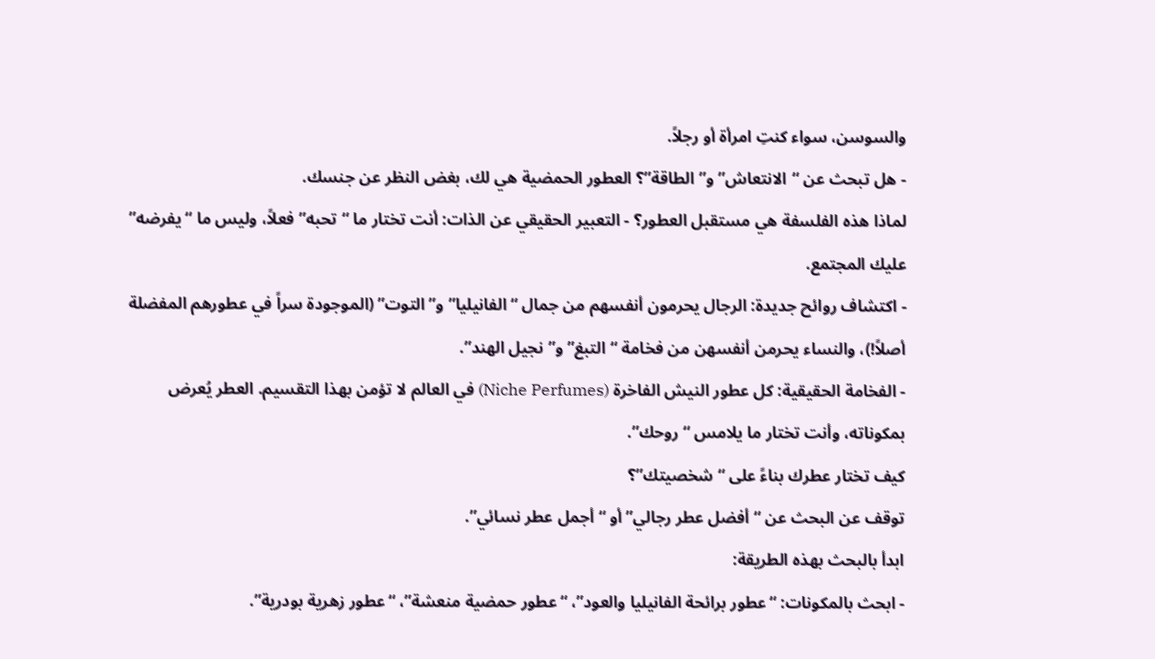والسوسن، سواء كنتِ امرأة أو رجلاً.
- هل تبحث عن “الانتعاش” و”الطاقة”؟ العطور الحمضية هي لك، بغض النظر عن جنسك.
لماذا هذه الفلسفة هي مستقبل العطور؟ - التعبير الحقيقي عن الذات: أنت تختار ما “تحبه” فعلاً، وليس ما “يفرضه” عليك المجتمع.
- اكتشاف روائح جديدة: الرجال يحرمون أنفسهم من جمال “الفانيليا” و”التوت” (الموجودة سراً في عطورهم المفضلة أصلاً!)، والنساء يحرمن أنفسهن من فخامة “التبغ” و”نجيل الهند”.
- الفخامة الحقيقية: كل عطور النيش الفاخرة (Niche Perfumes) في العالم لا تؤمن بهذا التقسيم. العطر يُعرض بمكوناته، وأنت تختار ما يلامس “روحك”.
كيف تختار عطرك بناءً على “شخصيتك”؟
توقف عن البحث عن “أفضل عطر رجالي” أو “أجمل عطر نسائي”.
ابدأ بالبحث بهذه الطريقة:
- ابحث بالمكونات: “عطور برائحة الفانيليا والعود”، “عطور حمضية منعشة”، “عطور زهرية بودرية”.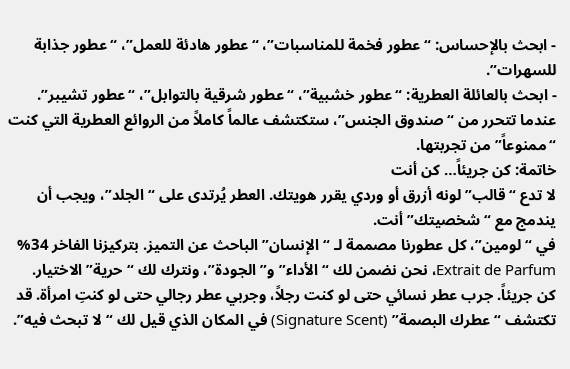- ابحث بالإحساس: “عطور فخمة للمناسبات”، “عطور هادئة للعمل”، “عطور جذابة للسهرات”.
- ابحث بالعائلة العطرية: “عطور خشبية”، “عطور شرقية بالتوابل”، “عطور تشيبر”.
عندما تتحرر من “صندوق الجنس”، ستكتشف عالماً كاملاً من الروائع العطرية التي كنت “ممنوعاً” من تجربتها.
خاتمة: كن جريئاً… كن أنت
لا تدع “قالب” لونه أزرق أو وردي يقرر هويتك. العطر يُرتدى على “الجلد”، ويجب أن يندمج مع “شخصيتك” أنت.
في “لومين”، كل عطورنا مصممة لـ “الإنسان” الباحث عن التميز. بتركيزنا الفاخر 34% Extrait de Parfum، نحن نضمن لك “الأداء” و”الجودة”، ونترك لك “حرية” الاختيار.
كن جريئاً. جرب عطر نسائي حتى لو كنت رجلاً، وجربي عطر رجالي حتى لو كنتِ امرأة. قد تكتشف “عطرك البصمة” (Signature Scent) في المكان الذي قيل لك “لا تبحث فيه”.